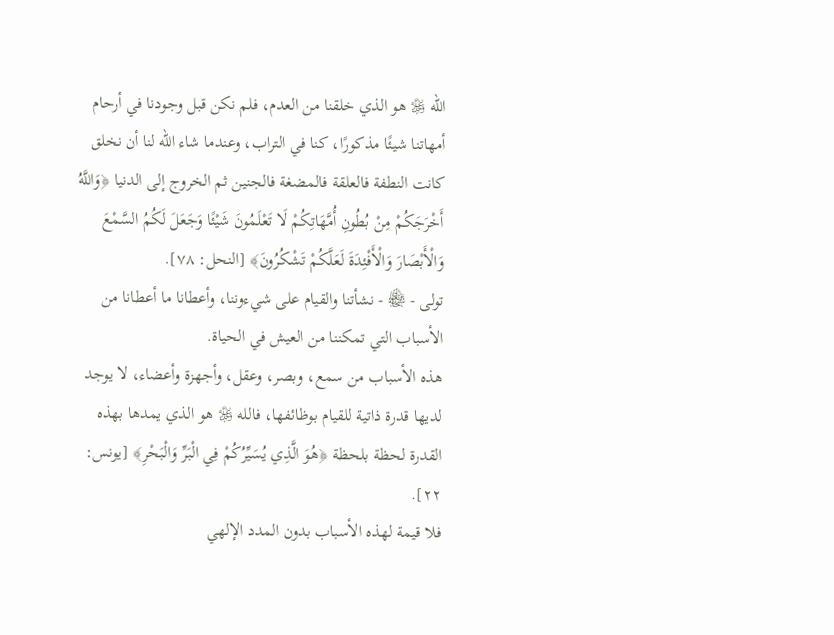الله ﷿ هو الذي خلقنا من العدم، فلم نكن قبل وجودنا في أرحام أمهاتنا شيئًا مذكورًا، كنا في التراب، وعندما شاء الله لنا أن نخلق كانت النطفة فالعلقة فالمضغة فالجنين ثم الخروج إلى الدنيا ﴿وَاللَّهُ أَخْرَجَكُمْ مِنْ بُطُونِ أُمَّهَاتِكُمْ لَا تَعْلَمُونَ شَيْئًا وَجَعَلَ لَكُمُ السَّمْعَ وَالْأَبْصَارَ وَالْأَفْئِدَةَ لَعَلَّكُمْ تَشْكُرُونَ﴾ [النحل: ٧٨].
تولى - ﷾ - نشأتنا والقيام على شيءوننا، وأعطانا ما أعطانا من الأسباب التي تمكننا من العيش في الحياة.
هذه الأسباب من سمع، وبصر، وعقل، وأجهزة وأعضاء، لا يوجد لديها قدرة ذاتية للقيام بوظائفها، فالله ﷿ هو الذي يمدها بهذه القدرة لحظة بلحظة ﴿هُوَ الَّذِي يُسَيِّرُكُمْ فِي الْبَرِّ وَالْبَحْرِ﴾ [يونس: ٢٢].
فلا قيمة لهذه الأسباب بدون المدد الإلهي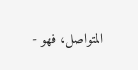المتواصل، فهو -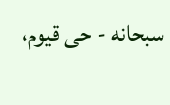سبحانه - حى قيوم،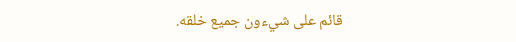قائم على شيءون جميع خلقه.